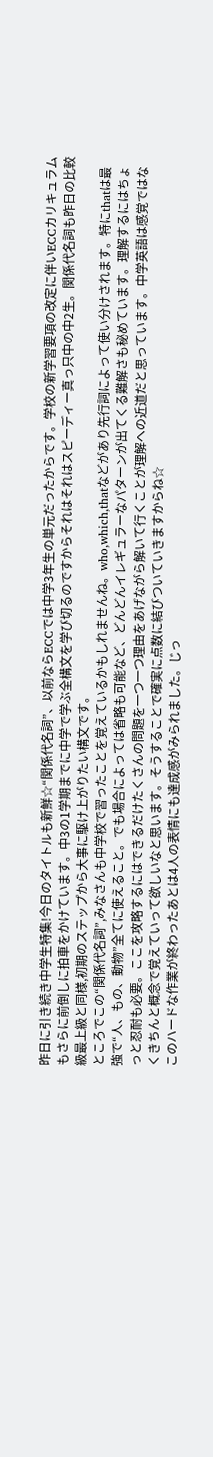昨日に引き続き中学生特集!今日のタイトルも新鮮☆“関係代名詞”、以前ならECCでは中学3年生の単元だったからです。学校の新学習要項の改定に伴いECCカリキュラムもさらに前倒しに拍車をかけています。中3の1学期までに中学で学ぶ全構文を学び切るのですからそれはそれはスピーディー真っ只中の中2生。関係代名詞も昨日の比較級最上級と同様,初期のステップから大事に駆け上がりたい構文です。
ところでこの“関係代名詞”,みなさんも中学校で習ったことを覚えているかもしれませんね。who,which,thatなどがあり先行詞によって使い分けされます。特にthatは最強で“人、もの、動物”全てに使えること。でも場合によっては省略も可能など、どんどんイレギュラーなパターンが出てくる難解さも秘めています。理解するにはちょっと忍耐も必要。ここを攻略するにはできるだけたくさんの問題を一つ一つ理由をあげながら解いて行くことが理解への近道だと思っています。中学英語は感覚ではなくきちんと概念で覚えていって欲しいなと思います。そうすることで確実に点数に結びついていきますからね☆
このハードな作業が終わったあとは4人の表情にも達成感がみられました。じっ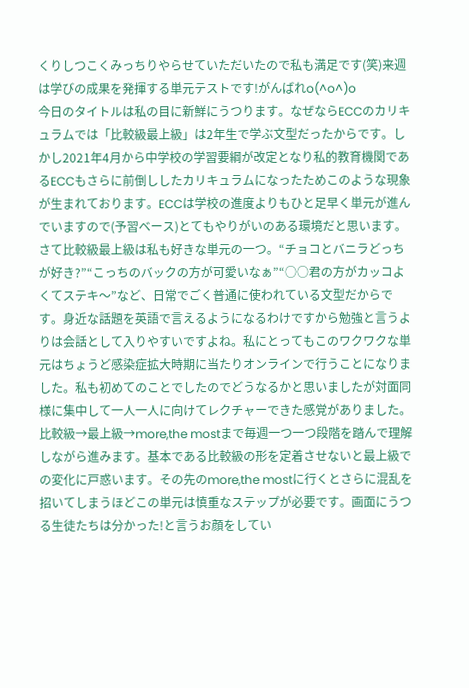くりしつこくみっちりやらせていただいたので私も満足です(笑)来週は学びの成果を発揮する単元テストです!がんばれo(^o^)o
今日のタイトルは私の目に新鮮にうつります。なぜならECCのカリキュラムでは「比較級最上級」は2年生で学ぶ文型だったからです。しかし2021年4月から中学校の学習要綱が改定となり私的教育機関であるECCもさらに前倒ししたカリキュラムになったためこのような現象が生まれております。ECCは学校の進度よりもひと足早く単元が進んでいますので(予習ベース)とてもやりがいのある環境だと思います。
さて比較級最上級は私も好きな単元の一つ。“チョコとバニラどっちが好き?”“こっちのバックの方が可愛いなぁ”“○○君の方がカッコよくてステキ〜”など、日常でごく普通に使われている文型だからです。身近な話題を英語で言えるようになるわけですから勉強と言うよりは会話として入りやすいですよね。私にとってもこのワクワクな単元はちょうど感染症拡大時期に当たりオンラインで行うことになりました。私も初めてのことでしたのでどうなるかと思いましたが対面同様に集中して一人一人に向けてレクチャーできた感覚がありました。比較級→最上級→more,the mostまで毎週一つ一つ段階を踏んで理解しながら進みます。基本である比較級の形を定着させないと最上級での変化に戸惑います。その先のmore,the mostに行くとさらに混乱を招いてしまうほどこの単元は慎重なステップが必要です。画面にうつる生徒たちは分かった!と言うお顔をしてい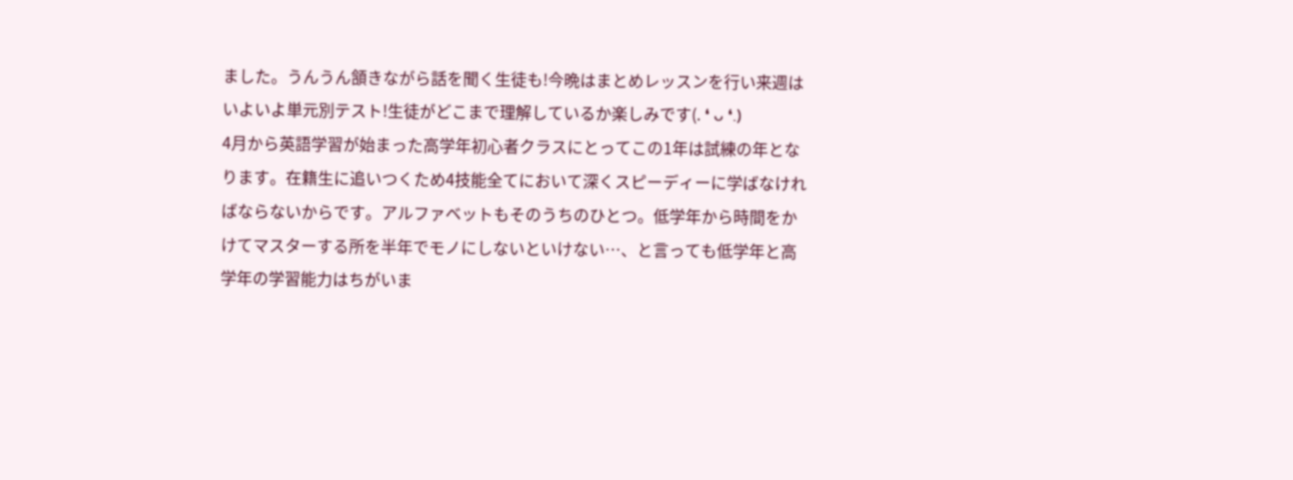ました。うんうん頷きながら話を聞く生徒も!今晩はまとめレッスンを行い来週はいよいよ単元別テスト!生徒がどこまで理解しているか楽しみです(. ❛ ᴗ ❛.)
4月から英語学習が始まった高学年初心者クラスにとってこの1年は試練の年となります。在籍生に追いつくため4技能全てにおいて深くスピーディーに学ばなければならないからです。アルファベットもそのうちのひとつ。低学年から時間をかけてマスターする所を半年でモノにしないといけない…、と言っても低学年と高学年の学習能力はちがいま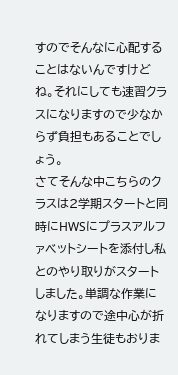すのでそんなに心配することはないんですけどね。それにしても速習クラスになりますので少なからず負担もあることでしょう。
さてそんな中こちらのクラスは2学期スタートと同時にHWSにプラスアルファベットシートを添付し私とのやり取りがスタートしました。単調な作業になりますので途中心が折れてしまう生徒もおりま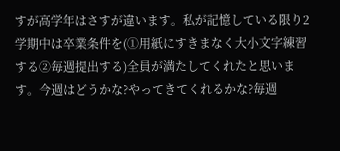すが高学年はさすが違います。私が記憶している限り2学期中は卒業条件を(①用紙にすきまなく大小文字練習する②毎週提出する)全員が満たしてくれたと思います。今週はどうかな?やってきてくれるかな?毎週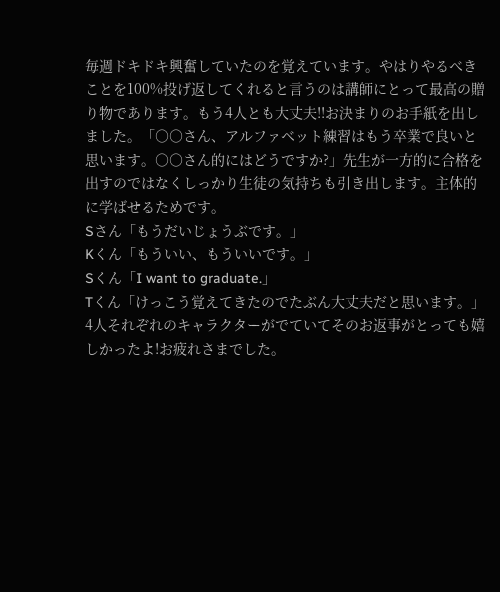毎週ドキドキ興奮していたのを覚えています。やはりやるべきことを100%投げ返してくれると言うのは講師にとって最高の贈り物であります。もう4人とも大丈夫!!お決まりのお手紙を出しました。「○○さん、アルファベット練習はもう卒業で良いと思います。○○さん的にはどうですか?」先生が一方的に合格を出すのではなくしっかり生徒の気持ちも引き出します。主体的に学ばせるためです。
Sさん「もうだいじょうぶです。」
Kくん「もういい、もういいです。」
Sくん「I want to graduate.」
Tくん「けっこう覚えてきたのでたぶん大丈夫だと思います。」
4人それぞれのキャラクターがでていてそのお返事がとっても嬉しかったよ!お疲れさまでした。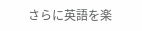さらに英語を楽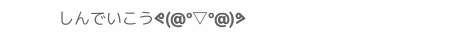しんでいこうᕙ(@°▽°@)ᕗ